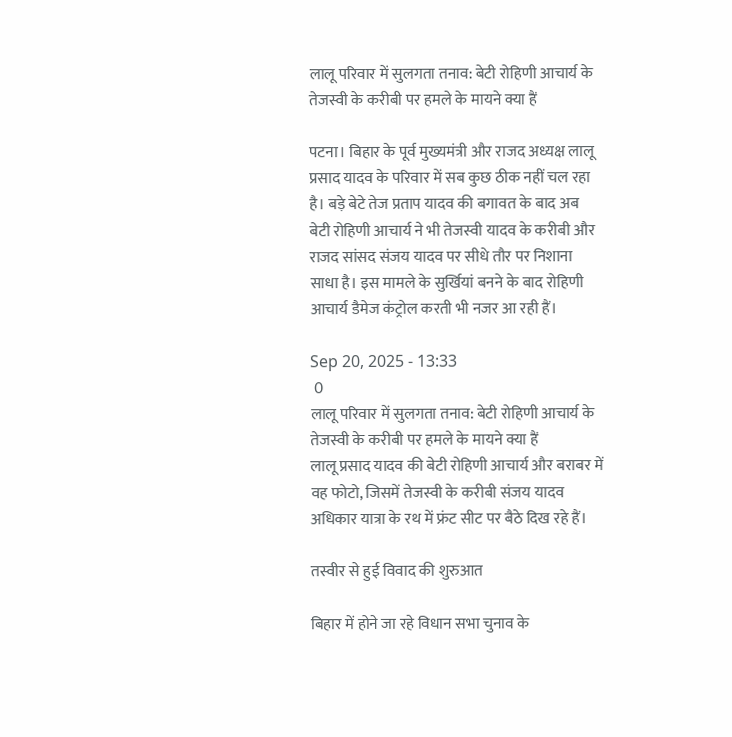लालू परिवार में सुलगता तनाव: बेटी रोहिणी आचार्य के तेजस्वी के करीबी पर हमले के मायने क्या हैं

पटना। बिहार के पूर्व मुख्यमंत्री और राजद अध्यक्ष लालू प्रसाद यादव के परिवार में सब कुछ ठीक नहीं चल रहा है। बड़े बेटे तेज प्रताप यादव की बगावत के बाद अब बेटी रोहिणी आचार्य ने भी तेजस्वी यादव के करीबी और राजद सांसद संजय यादव पर सीधे तौर पर निशाना साधा है। इस मामले के सुर्खियां बनने के बाद रोहिणी आचार्य डैमेज कंट्रोल करती भी नजर आ रही हैं।

Sep 20, 2025 - 13:33
 0
लालू परिवार में सुलगता तनाव: बेटी रोहिणी आचार्य के तेजस्वी के करीबी पर हमले के मायने क्या हैं
लालू प्रसाद यादव की बेटी रोहिणी आचार्य और बराबर में वह फोटो, जिसमें तेजस्वी के करीबी संजय यादव अधिकार यात्रा के रथ में फ्रंट सीट पर बैठे दिख रहे हैं।

तस्वीर से हुई विवाद की शुरुआत

बिहार में होने जा रहे विधान सभा चुनाव के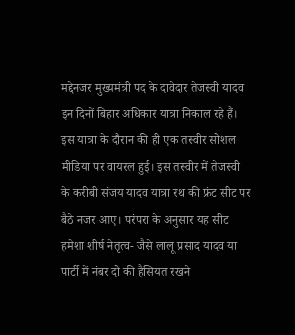मद्देनजर मुख्यमंत्री पद के दावेदार तेजस्वी यादव इन दिनों बिहार अधिकार यात्रा निकाल रहे हैं। इस यात्रा के दौरान की ही एक तस्वीर सोशल मीडिया पर वायरल हुई। इस तस्वीर में तेजस्वी के करीबी संजय यादव यात्रा रथ की फ्रंट सीट पर बैठे नजर आए। परंपरा के अनुसार यह सीट हमेशा शीर्ष नेतृत्व- जैसे लालू प्रसाद यादव या पार्टी में नंबर दो की हैसियत रखने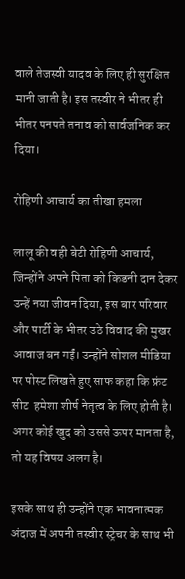वाले तेजस्वी यादव के लिए ही सुरक्षित मानी जाती है। इस तस्वीर ने भीतर ही भीतर पनपते तनाव को सार्वजनिक कर दिया।

रोहिणी आचार्य का तीखा हमला

लालू की वही बेटी रोहिणी आचार्य, जिन्होंने अपने पिता को किडनी दान देकर उन्हें नया जीवन दिया, इस बार परिवार और पार्टी के भीतर उठे विवाद की मुखर आवाज बन गईं। उन्होंने सोशल मीडिया पर पोस्ट लिखते हुए साफ कहा कि फ्रंट सीट  हमेशा शीर्ष नेतृत्व के लिए होती है। अगर कोई खुद को उससे ऊपर मानता है, तो यह विषय अलग है।

इसके साथ ही उन्होंने एक भावनात्मक अंदाज में अपनी तस्वीर स्ट्रेचर के साथ भी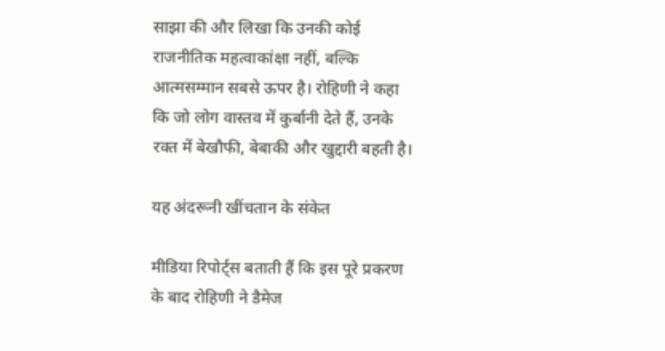साझा की और लिखा कि उनकी कोई राजनीतिक महत्वाकांक्षा नहीं, बल्कि आत्मसम्मान सबसे ऊपर है। रोहिणी ने कहा कि जो लोग वास्तव में कुर्बानी देते हैं, उनके रक्त में बेखौफी, बेबाकी और खुद्दारी बहती है।

यह अंदरूनी खींचतान के संकेत

मीडिया रिपोर्ट्स बताती हैं कि इस पूरे प्रकरण के बाद रोहिणी ने डैमेज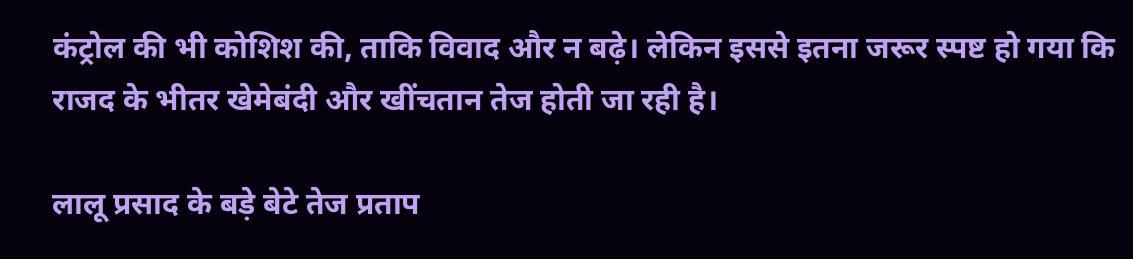कंट्रोल की भी कोशिश की, ताकि विवाद और न बढ़े। लेकिन इससे इतना जरूर स्पष्ट हो गया कि राजद के भीतर खेमेबंदी और खींचतान तेज होती जा रही है।

लालू प्रसाद के बड़े बेटे तेज प्रताप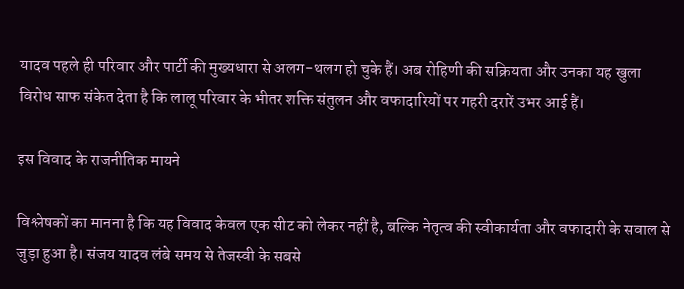यादव पहले ही परिवार और पार्टी की मुख्यधारा से अलग-थलग हो चुके हैं। अब रोहिणी की सक्रियता और उनका यह खुला विरोध साफ संकेत देता है कि लालू परिवार के भीतर शक्ति संतुलन और वफादारियों पर गहरी दरारें उभर आई हैं।

इस विवाद के राजनीतिक मायने

विश्लेषकों का मानना है कि यह विवाद केवल एक सीट को लेकर नहीं है, बल्कि नेतृत्व की स्वीकार्यता और वफादारी के सवाल से जुड़ा हुआ है। संजय यादव लंबे समय से तेजस्वी के सबसे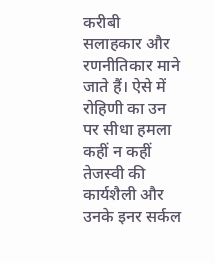करीबी सलाहकार और रणनीतिकार माने जाते हैं। ऐसे में रोहिणी का उन पर सीधा हमला कहीं न कहीं तेजस्वी की कार्यशैली और उनके इनर सर्कल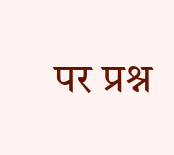पर प्रश्न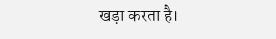खड़ा करता है।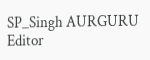SP_Singh AURGURU Editor